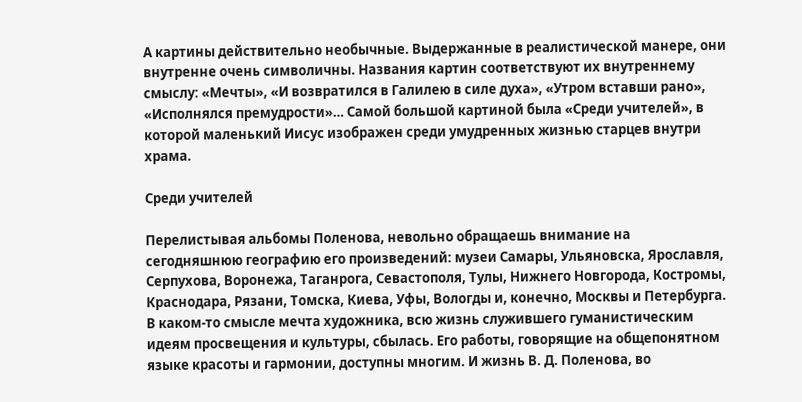А картины действительно необычные. Выдержанные в реалистической манере, они внутренне очень символичны. Названия картин соответствуют их внутреннему смыслу: «Мечты», «И возвратился в Галилею в силе духа», «Утром вставши рано», «Исполнялся премудрости»… Самой большой картиной была «Среди учителей», в которой маленький Иисус изображен среди умудренных жизнью старцев внутри храма.

Среди учителей

Перелистывая альбомы Поленова, невольно обращаешь внимание на сегодняшнюю географию его произведений: музеи Самары, Ульяновска, Ярославля, Серпухова, Воронежа, Таганрога, Севастополя, Тулы, Нижнего Новгорода, Костромы, Краснодара, Рязани, Томска, Киева, Уфы, Вологды и, конечно, Москвы и Петербурга. В каком-то смысле мечта художника, всю жизнь служившего гуманистическим идеям просвещения и культуры, сбылась. Его работы, говорящие на общепонятном языке красоты и гармонии, доступны многим. И жизнь В. Д. Поленова, во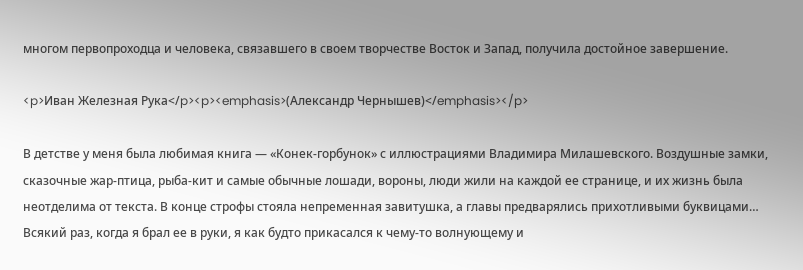многом первопроходца и человека, связавшего в своем творчестве Восток и Запад, получила достойное завершение.

<p>Иван Железная Рука</p><p><emphasis>(Александр Чернышев)</emphasis></p>

В детстве у меня была любимая книга — «Конек-горбунок» с иллюстрациями Владимира Милашевского. Воздушные замки, сказочные жар-птица, рыба-кит и самые обычные лошади, вороны, люди жили на каждой ее странице, и их жизнь была неотделима от текста. В конце строфы стояла непременная завитушка, а главы предварялись прихотливыми буквицами… Всякий раз, когда я брал ее в руки, я как будто прикасался к чему-то волнующему и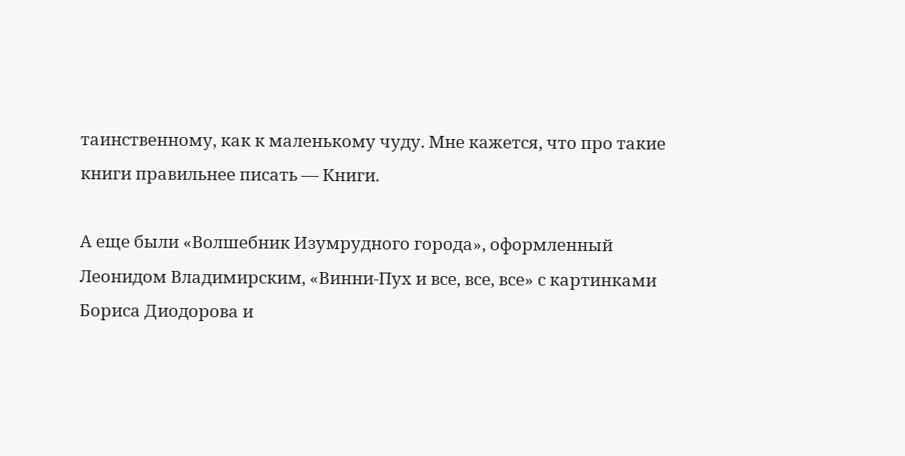таинственному, как к маленькому чуду. Мне кажется, что про такие книги правильнее писать — Книги.

А еще были «Волшебник Изумрудного города», оформленный Леонидом Владимирским, «Винни-Пух и все, все, все» с картинками Бориса Диодорова и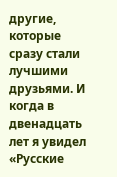другие, которые сразу стали лучшими друзьями. И когда в двенадцать лет я увидел «Русские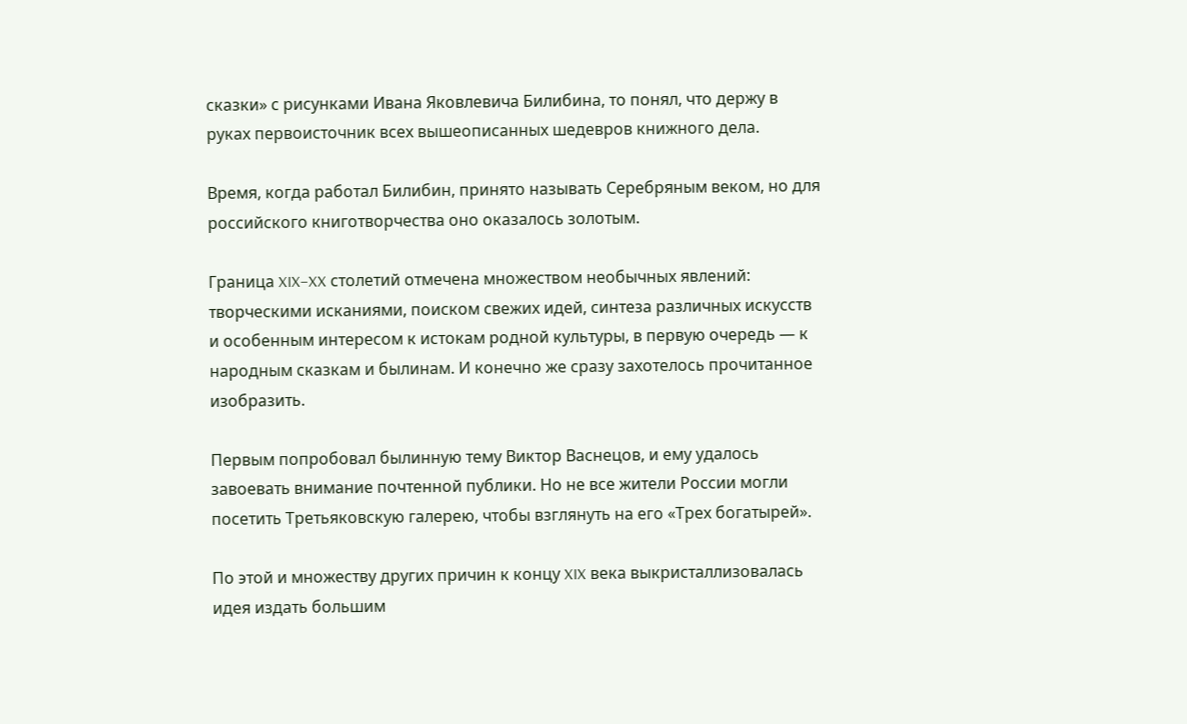сказки» с рисунками Ивана Яковлевича Билибина, то понял, что держу в руках первоисточник всех вышеописанных шедевров книжного дела.

Время, когда работал Билибин, принято называть Серебряным веком, но для российского книготворчества оно оказалось золотым.

Граница XIX–XX столетий отмечена множеством необычных явлений: творческими исканиями, поиском свежих идей, синтеза различных искусств и особенным интересом к истокам родной культуры, в первую очередь — к народным сказкам и былинам. И конечно же сразу захотелось прочитанное изобразить.

Первым попробовал былинную тему Виктор Васнецов, и ему удалось завоевать внимание почтенной публики. Но не все жители России могли посетить Третьяковскую галерею, чтобы взглянуть на его «Трех богатырей».

По этой и множеству других причин к концу XIX века выкристаллизовалась идея издать большим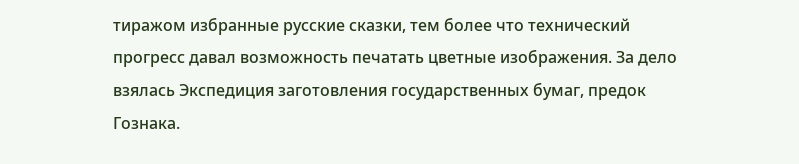тиражом избранные русские сказки, тем более что технический прогресс давал возможность печатать цветные изображения. За дело взялась Экспедиция заготовления государственных бумаг, предок Гознака.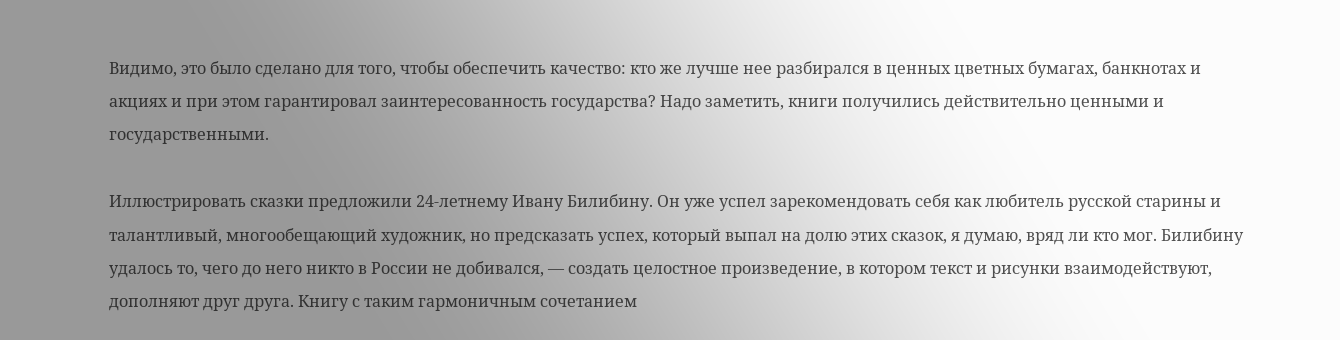Видимо, это было сделано для того, чтобы обеспечить качество: кто же лучше нее разбирался в ценных цветных бумагах, банкнотах и акциях и при этом гарантировал заинтересованность государства? Надо заметить, книги получились действительно ценными и государственными.

Иллюстрировать сказки предложили 24-летнему Ивану Билибину. Он уже успел зарекомендовать себя как любитель русской старины и талантливый, многообещающий художник, но предсказать успех, который выпал на долю этих сказок, я думаю, вряд ли кто мог. Билибину удалось то, чего до него никто в России не добивался, — создать целостное произведение, в котором текст и рисунки взаимодействуют, дополняют друг друга. Книгу с таким гармоничным сочетанием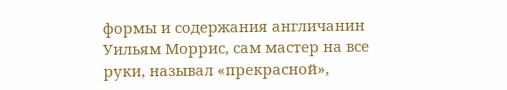формы и содержания англичанин Уильям Моррис, сам мастер на все руки, называл «прекрасной»,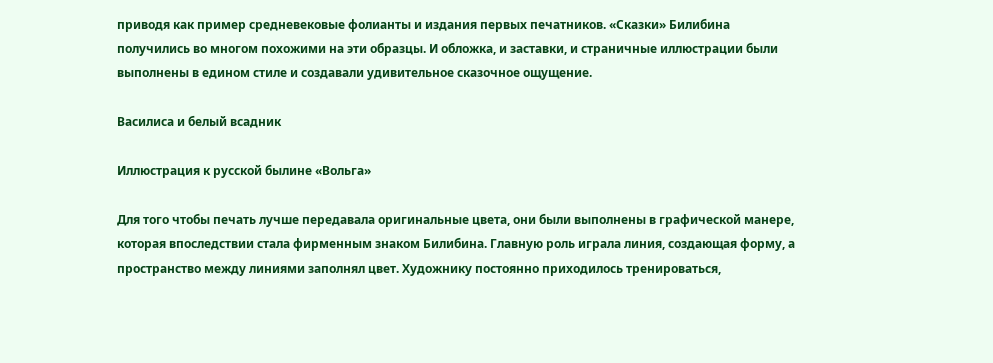приводя как пример средневековые фолианты и издания первых печатников. «Сказки» Билибина получились во многом похожими на эти образцы. И обложка, и заставки, и страничные иллюстрации были выполнены в едином стиле и создавали удивительное сказочное ощущение.

Василиса и белый всадник

Иллюстрация к русской былине «Вольга»

Для того чтобы печать лучше передавала оригинальные цвета, они были выполнены в графической манере, которая впоследствии стала фирменным знаком Билибина. Главную роль играла линия, создающая форму, а пространство между линиями заполнял цвет. Художнику постоянно приходилось тренироваться,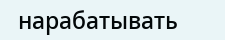нарабатывать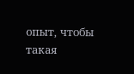опыт, чтобы такая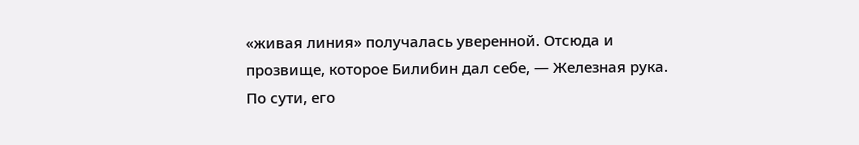«живая линия» получалась уверенной. Отсюда и прозвище, которое Билибин дал себе, — Железная рука. По сути, его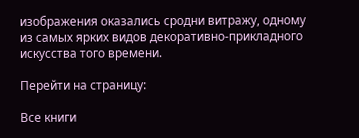изображения оказались сродни витражу, одному из самых ярких видов декоративно-прикладного искусства того времени.

Перейти на страницу:

Все книги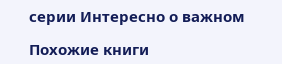серии Интересно о важном

Похожие книги